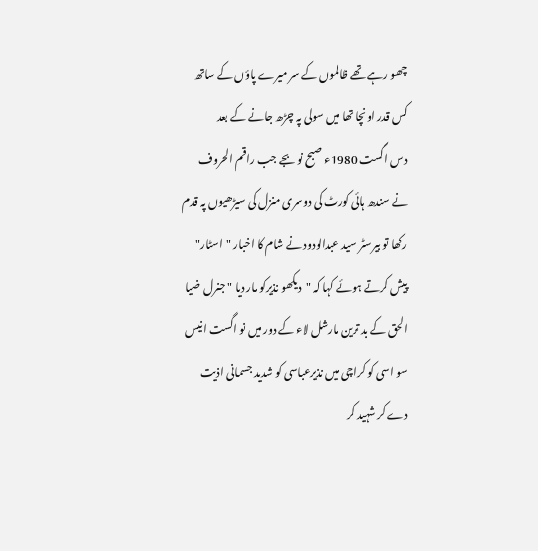چھو رہے تھے ظالموں کے سر میرے پاؤں کے ساتھ
کس قدر اونچا تھا میں سولی پہ چڑھ جانے کے بعد
دس اگست 1980ء صبح نو بجے جب راقم الحروف نے سندھ ہائی کورٹ کی دوسری منزل کی سیڑھیوں پہ قدم رکھا تو بیرسٹر سید عبدالودود نے شام کا اخبار "اسٹار" پیش کرتے ہوئے کہا کہ "دیکھو نذیرکو مار دیا " جنرل ضیا الحق کے بد ترین مارشل لاء کے دور میں نو اگست انیس سو اسی کو کراچی میں نذیرعباسی کو شدید جسمانی اذیت دے کر شہید کر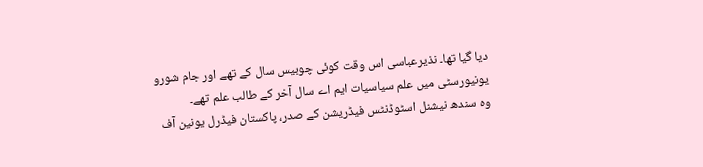دیا گیا تھا۔ نذیرعباسی اس وقت کوئی چوبیس سال کے تھے اور جام شورو یونیورسٹی میں علم سیاسیات ایم اے سال آخر کے طالب علم تھے۔
وہ سندھ نیشنل اسٹوڈنٹس فیڈریشن کے صدر، پاکستان فیڈرل یونین آف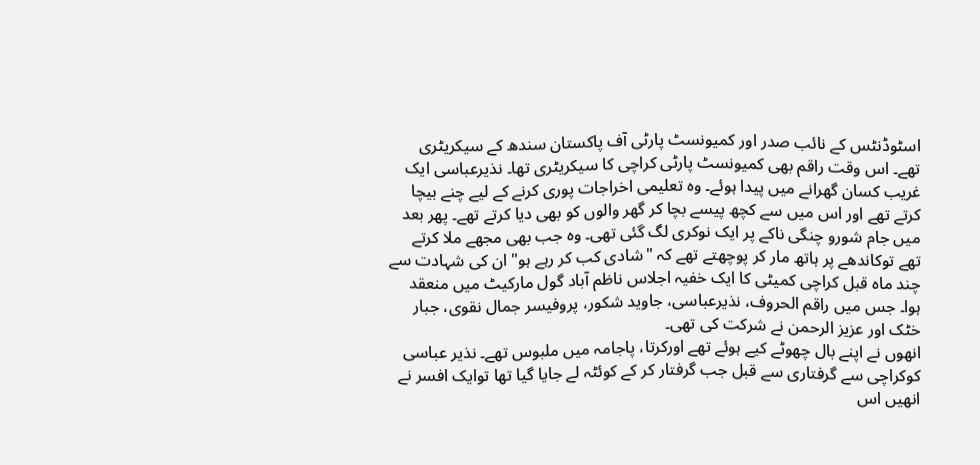اسٹوڈنٹس کے نائب صدر اور کمیونسٹ پارٹی آف پاکستان سندھ کے سیکریٹری تھے۔ اس وقت راقم بھی کمیونسٹ پارٹی کراچی کا سیکریٹری تھا۔ نذیرعباسی ایک غریب کسان گھرانے میں پیدا ہوئے۔ وہ تعلیمی اخراجات پوری کرنے کے لیے چنے بیچا کرتے تھے اور اس میں سے کچھ پیسے بچا کر گھر والوں کو بھی دیا کرتے تھے۔ پھر بعد میں جام شورو چنگی ناکے پر ایک نوکری لگ گئی تھی۔ وہ جب بھی مجھے ملا کرتے تھے توکاندھے پر ہاتھ مار کر پوچھتے تھے کہ "شادی کب کر رہے ہو" ان کی شہادت سے چند ماہ قبل کراچی کمیٹی کا ایک خفیہ اجلاس ناظم آباد گول مارکیٹ میں منعقد ہوا۔ جس میں راقم الحروف، نذیرعباسی، جاوید شکور، پروفیسر جمال نقوی، جبار خٹک اور عزیز الرحمن نے شرکت کی تھی۔
انھوں نے اپنے بال چھوٹے کیے ہوئے تھے اورکرتا، پاجامہ میں ملبوس تھے۔ نذیر عباسی کوکراچی سے گرفتاری سے قبل جب گرفتار کر کے کوئٹہ لے جایا گیا تھا توایک افسر نے انھیں اس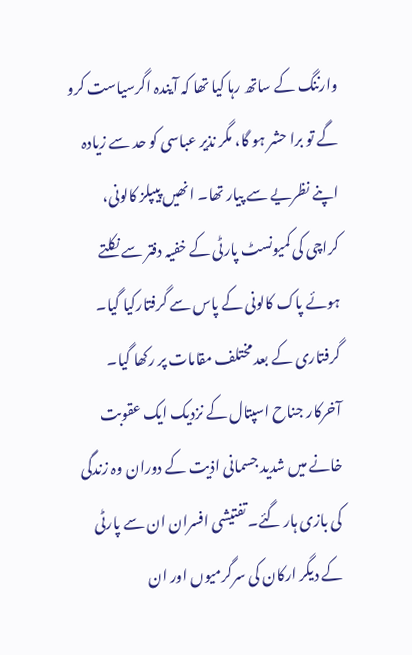وارننگ کے ساتھ رہا کیا تھا کہ آیندہ اگرسیاست کرو گے تو برا حشر ہو گا، مگر نذیر عباسی کو حد سے زیادہ اپنے نظریے سے پیار تھا۔ انھیں پیپلز کالونی، کراچی کی کمیونسٹ پارٹی کے خفیہ دفتر سے نکلتے ہوئے پاک کالونی کے پاس سے گرفتارکیا گیا۔ گرفتاری کے بعد مختلف مقامات پر رکھا گیا۔ آخرکار جناح اسپتال کے نزدیک ایک عقوبت خانے میں شدید جسمانی اذیت کے دوران وہ زندگی کی بازی ہار گئے۔ تفتیشی افسران ان سے پارٹی کے دیگر ارکان کی سرگرمیوں اور ان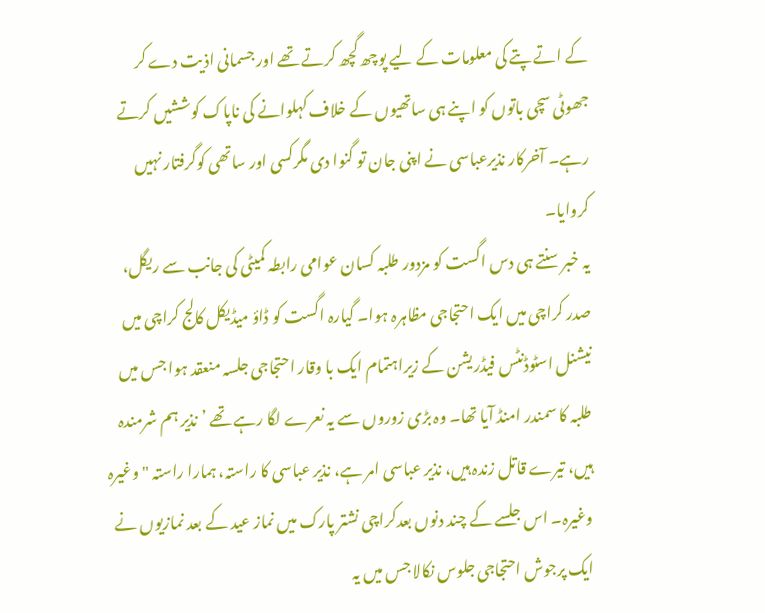کے اتے پتے کی معلومات کے لیے پوچھ گچھ کرتے تھے اور جسمانی اذیت دے کر جھوٹی سچی باتوں کو اپنے ہی ساتھیوں کے خلاف کہلوانے کی ناپاک کوششیں کرتے رہے۔ آخرکار نذیرعباسی نے اپنی جان تو گنوا دی مگرکسی اور ساتھی کوگرفتار نہیں کروایا۔
یہ خبر سنتے ہی دس اگست کو مزدور طلبہ کسان عوامی رابطہ کمیٹی کی جانب سے ریگل، صدر کراچی میں ایک احتجاجی مظاہرہ ہوا۔ گیارہ اگست کو ڈاؤ میڈیکل کالج کراچی میں نیشنل اسٹوڈنٹس فیڈریشن کے زیراہتمام ایک با وقار احتجاجی جلسہ منعقد ہوا جس میں طلبہ کا سمندر امنڈ آیا تھا۔ وہ بڑی زوروں سے یہ نعرے لگا رہے تھے ’ نذیر ہم شرمندہ ہیں، تیرے قاتل زندہ ہیں، نذیر عباسی امر ہے، نذیر عباسی کا راستہ، ہمارا راستہ " وغیرہ وغیرہ۔ اس جلسے کے چند دنوں بعدکراچی نشتر پارک میں نماز عید کے بعد نمازیوں نے ایک پرجوش احتجاجی جلوس نکالا جس میں یہ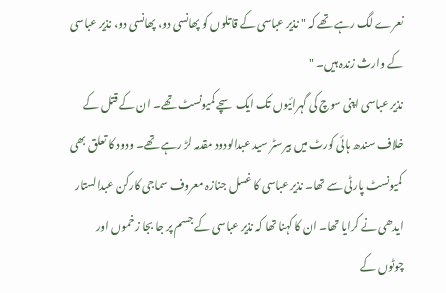نعرے لگ رہے تھے کہ " نذیر عباسی کے قاتلوں کو پھانسی دو، پھانسی دو، نذیر عباسی کے وارث زندہ ہیں۔ "
نذیر عباسی اپنی سوچ کی گہرائیوں تک ایک سچے کمیونسٹ تھے۔ ان کے قتل کے خلاف سندھ ہائی کورٹ میں بیرسٹر سید عبدالودود مقدمہ لڑ رہے تھے۔ ودود کا تعلق بھی کمیونسٹ پارٹی سے تھا۔ نذیر عباسی کا غسل جنازہ معروف سماجی کارکن عبدالستار ایدھی نے کرایا تھا۔ ان کا کہنا تھا کہ نذیر عباسی کے جسم پر جا بجا زخموں اور چوٹوں کے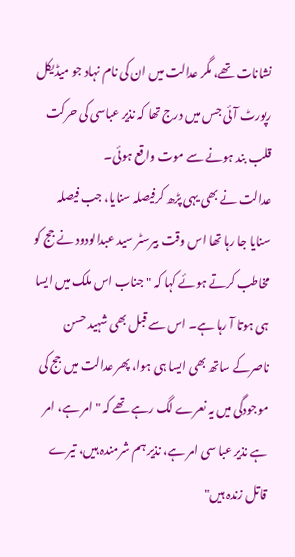نشانات تھے، مگر عدالت میں ان کی نام نہاد جو میڈیکل رپورٹ آئی جس میں درج تھا کہ نذیر عباسی کی حرکت قلب بند ہونے سے موت واقع ہوئی۔
عدالت نے بھی یہی پڑھ کرفیصلہ سنایا، جب فیصلہ سنایا جا رہا تھا اس وقت بیرسٹر سید عبدالودود نے جج کو مخاطب کرتے ہوئے کہا کہ " جناب اس ملک میں ایسا ہی ہوتا آ رہا ہے۔ اس سے قبل بھی شہید حسن ناصرکے ساتھ بھی ایسا ہی ہوا، پھر عدالت میں جج کی موجودگی میں یہ نعرے لگ رہے تھے کہ " امر ہے، امر ہے نذیر عبا سی امر ہے، نذیر ہم شرمندہ ہیں، تیرے قاتل زندہ ہیں"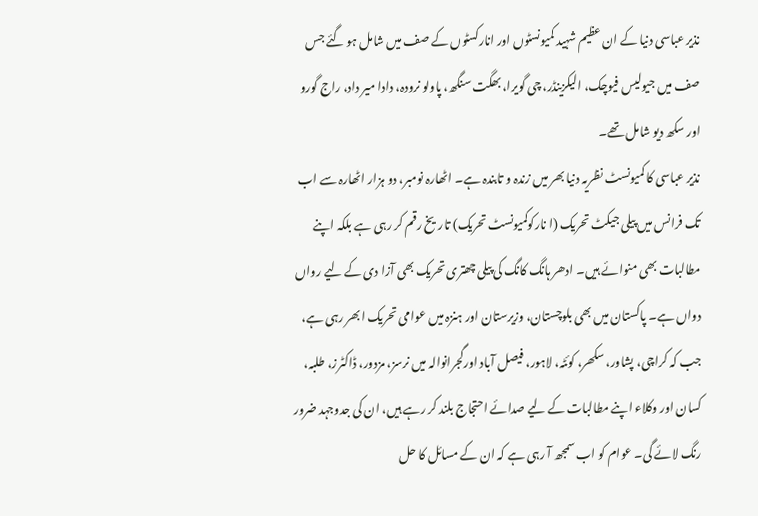نذیر عباسی دنیا کے ان عظیم شہید کمیونسٹوں اور انارکسٹوں کے صف میں شامل ہو گئے جس صف میں جیولیس فیوچک، الیکزینڈر، چی گویرا، بھگت سنگھ، پاولو نرودہ، دادا میر داد، راج گورو اور سکھ دیو شامل تھے۔
نذیر عباسی کا کمیونسٹ نظریہ دنیا بھر میں زندہ و تابندہ ہے۔ اٹھارہ نومبر، دو ہزار اٹھارہ سے اب تک فرانس میں پیلی جیکٹ تحریک (ا نارکوکمیونسٹ تحریک) تاریخ رقم کر رہی ہے بلکہ اپنے مطالبات بھی منوائے ہیں۔ ادھر ہانگ کانگ کی پیلی چھتری تحریک بھی آزا دی کے لیے رواں دواں ہے۔ پاکستان میں بھی بلوچستان، وزیرستان اور ہنزہ میں عوامی تحریک ابھر رہی ہے، جب کہ کراچی، پشاور، سکھر، کوئٹہ، لاہور، فیصل آباد اورگجرانوالہ میں نرسز، مزدور، ڈاکٹرز، طلبہ، کسان اور وکلاء اپنے مطالبات کے لیے صدائے احتجاج بلند کر رہے ہیں، ان کی جدوجہد ضرور رنگ لائے گی۔ عوام کو اب سمجھ آ رہی ہے کہ ان کے مسائل کا حل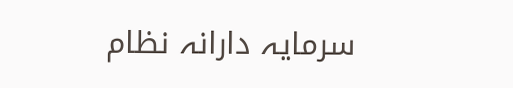سرمایہ دارانہ نظام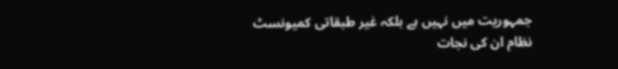جمہوریت میں نہیں ہے بلکہ غیر طبقاتی کمیونسٹ نظام ان کی نجات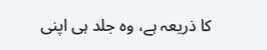کا ذریعہ ہے، وہ جلد ہی اپنی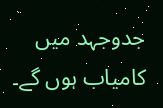جدوجہد میں کامیاب ہوں گے۔